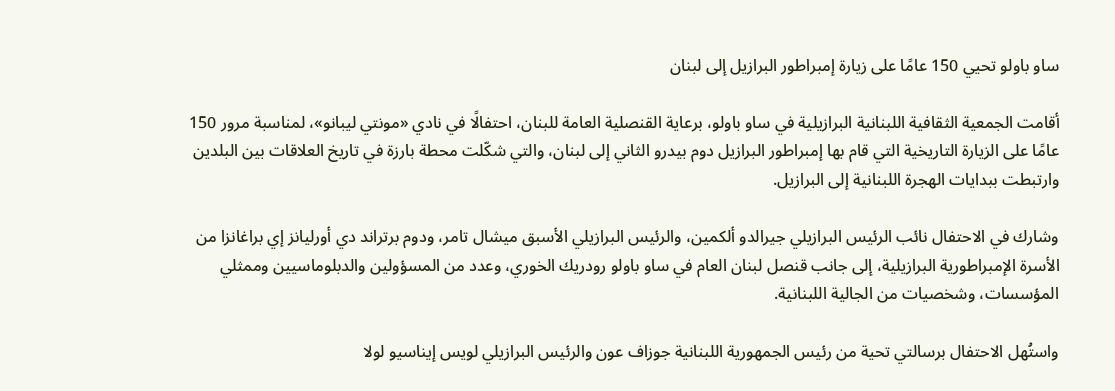ساو باولو تحيي 150 عامًا على زيارة إمبراطور البرازيل إلى لبنان

أقامت الجمعية الثقافية اللبنانية البرازيلية في ساو باولو، برعاية القنصلية العامة للبنان، احتفالًا في نادي «مونتي ليبانو»، لمناسبة مرور 150 عامًا على الزيارة التاريخية التي قام بها إمبراطور البرازيل دوم بيدرو الثاني إلى لبنان، والتي شكّلت محطة بارزة في تاريخ العلاقات بين البلدين وارتبطت ببدايات الهجرة اللبنانية إلى البرازيل.

وشارك في الاحتفال نائب الرئيس البرازيلي جيرالدو ألكمين، والرئيس البرازيلي الأسبق ميشال تامر، ودوم برتراند دي أورليانز إي براغانزا من الأسرة الإمبراطورية البرازيلية، إلى جانب قنصل لبنان العام في ساو باولو رودريك الخوري، وعدد من المسؤولين والدبلوماسيين وممثلي المؤسسات، وشخصيات من الجالية اللبنانية.

واستُهل الاحتفال برسالتي تحية من رئيس الجمهورية اللبنانية جوزاف عون والرئيس البرازيلي لويس إيناسيو لولا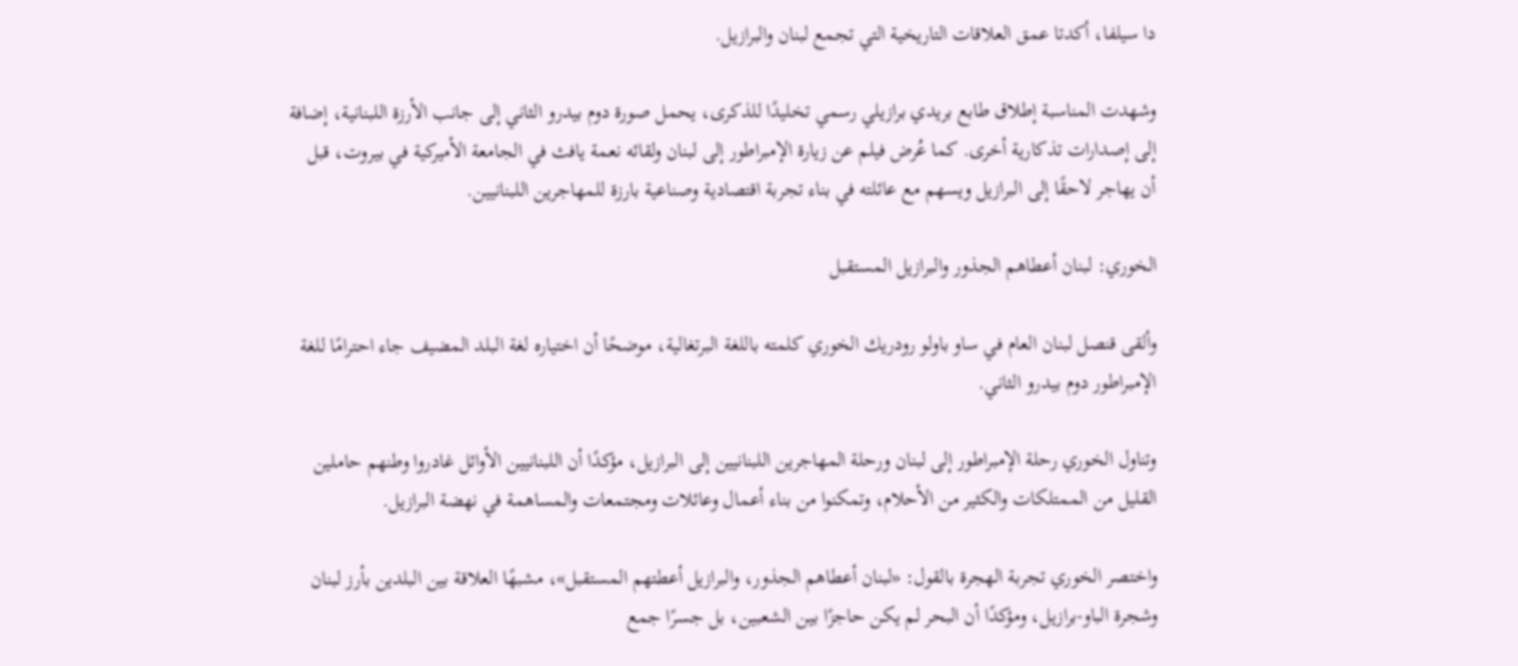دا سيلفا، أكدتا عمق العلاقات التاريخية التي تجمع لبنان والبرازيل.

وشهدت المناسبة إطلاق طابع بريدي برازيلي رسمي تخليدًا للذكرى، يحمل صورة دوم بيدرو الثاني إلى جانب الأرزة اللبنانية، إضافة إلى إصدارات تذكارية أخرى. كما عُرض فيلم عن زيارة الإمبراطور إلى لبنان ولقائه نعمة يافث في الجامعة الأميركية في بيروت، قبل أن يهاجر لاحقًا إلى البرازيل ويسهم مع عائلته في بناء تجربة اقتصادية وصناعية بارزة للمهاجرين اللبنانيين.

الخوري: لبنان أعطاهم الجذور والبرازيل المستقبل

وألقى قنصل لبنان العام في ساو باولو رودريك الخوري كلمته باللغة البرتغالية، موضحًا أن اختياره لغة البلد المضيف جاء احترامًا للغة الإمبراطور دوم بيدرو الثاني.

وتناول الخوري رحلة الإمبراطور إلى لبنان ورحلة المهاجرين اللبنانيين إلى البرازيل، مؤكدًا أن اللبنانيين الأوائل غادروا وطنهم حاملين القليل من الممتلكات والكثير من الأحلام، وتمكنوا من بناء أعمال وعائلات ومجتمعات والمساهمة في نهضة البرازيل.

واختصر الخوري تجربة الهجرة بالقول: «لبنان أعطاهم الجذور، والبرازيل أعطتهم المستقبل»، مشبهًا العلاقة بين البلدين بأرز لبنان وشجرة الباو-برازيل، ومؤكدًا أن البحر لم يكن حاجزًا بين الشعبين، بل جسرًا جمع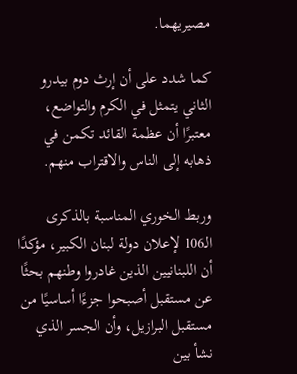مصيريهما.

كما شدد على أن إرث دوم بيدرو الثاني يتمثل في الكرم والتواضع، معتبرًا أن عظمة القائد تكمن في ذهابه إلى الناس والاقتراب منهم.

وربط الخوري المناسبة بالذكرى الـ106 لإعلان دولة لبنان الكبير، مؤكدًا أن اللبنانيين الذين غادروا وطنهم بحثًا عن مستقبل أصبحوا جزءًا أساسيًا من مستقبل البرازيل، وأن الجسر الذي نشأ بين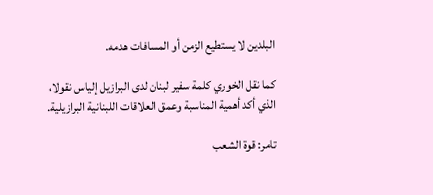البلدين لا يستطيع الزمن أو المسافات هدمه.

كما نقل الخوري كلمة سفير لبنان لدى البرازيل إلياس نقولا، الذي أكد أهمية المناسبة وعمق العلاقات اللبنانية البرازيلية.

تامر: قوة الشعب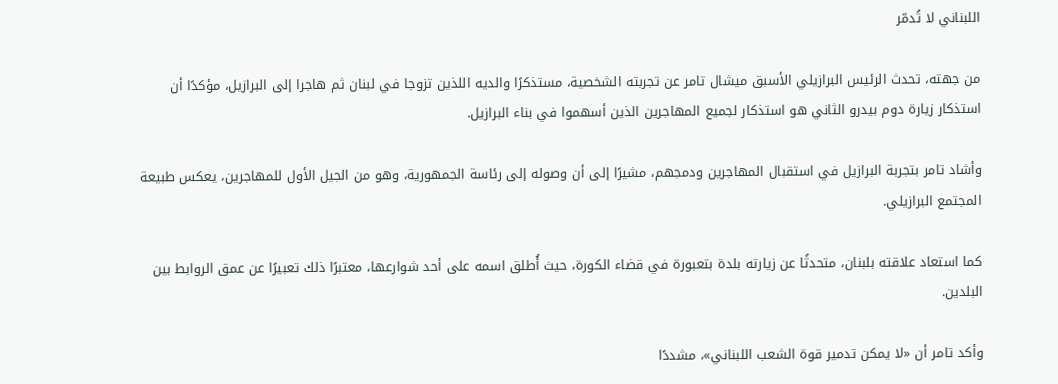اللبناني لا تُدمّر

من جهته، تحدث الرئيس البرازيلي الأسبق ميشال تامر عن تجربته الشخصية، مستذكرًا والديه اللذين تزوجا في لبنان ثم هاجرا إلى البرازيل، مؤكدًا أن استذكار زيارة دوم بيدرو الثاني هو استذكار لجميع المهاجرين الذين أسهموا في بناء البرازيل.

وأشاد تامر بتجربة البرازيل في استقبال المهاجرين ودمجهم، مشيرًا إلى أن وصوله إلى رئاسة الجمهورية، وهو من الجيل الأول للمهاجرين، يعكس طبيعة المجتمع البرازيلي.

كما استعاد علاقته بلبنان، متحدثًا عن زيارته بلدة بتعبورة في قضاء الكورة، حيث أُطلق اسمه على أحد شوارعها، معتبرًا ذلك تعبيرًا عن عمق الروابط بين البلدين.

وأكد تامر أن «لا يمكن تدمير قوة الشعب اللبناني»، مشددًا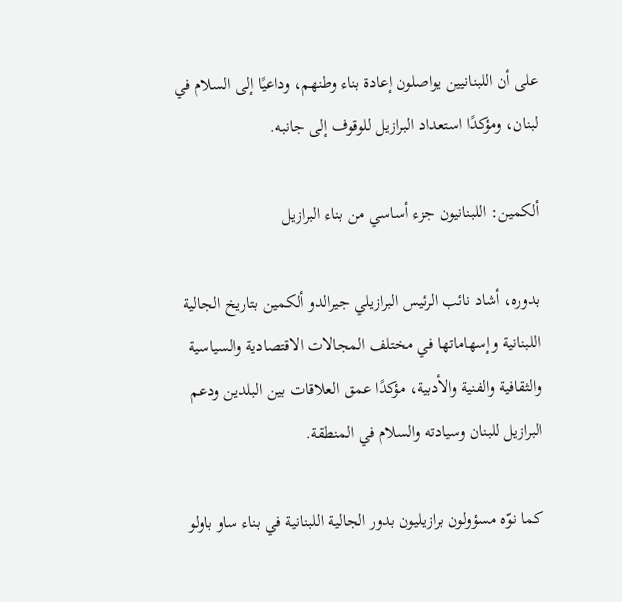على أن اللبنانيين يواصلون إعادة بناء وطنهم، وداعيًا إلى السلام في لبنان، ومؤكدًا استعداد البرازيل للوقوف إلى جانبه.

ألكمين: اللبنانيون جزء أساسي من بناء البرازيل

بدوره، أشاد نائب الرئيس البرازيلي جيرالدو ألكمين بتاريخ الجالية اللبنانية وإسهاماتها في مختلف المجالات الاقتصادية والسياسية والثقافية والفنية والأدبية، مؤكدًا عمق العلاقات بين البلدين ودعم البرازيل للبنان وسيادته والسلام في المنطقة.

كما نوّه مسؤولون برازيليون بدور الجالية اللبنانية في بناء ساو باولو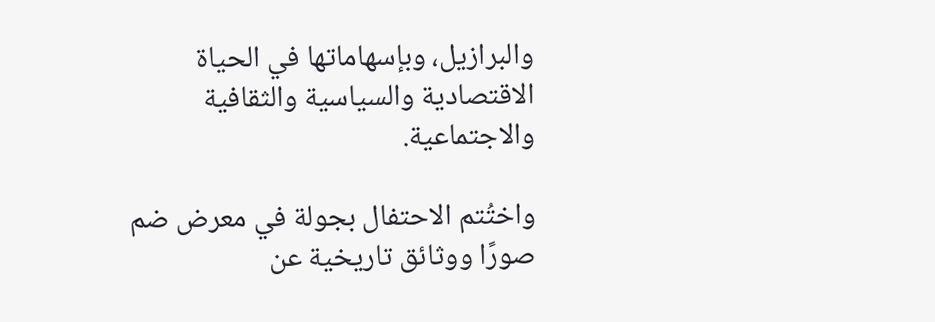والبرازيل، وبإسهاماتها في الحياة الاقتصادية والسياسية والثقافية والاجتماعية.

واختُتم الاحتفال بجولة في معرض ضم صورًا ووثائق تاريخية عن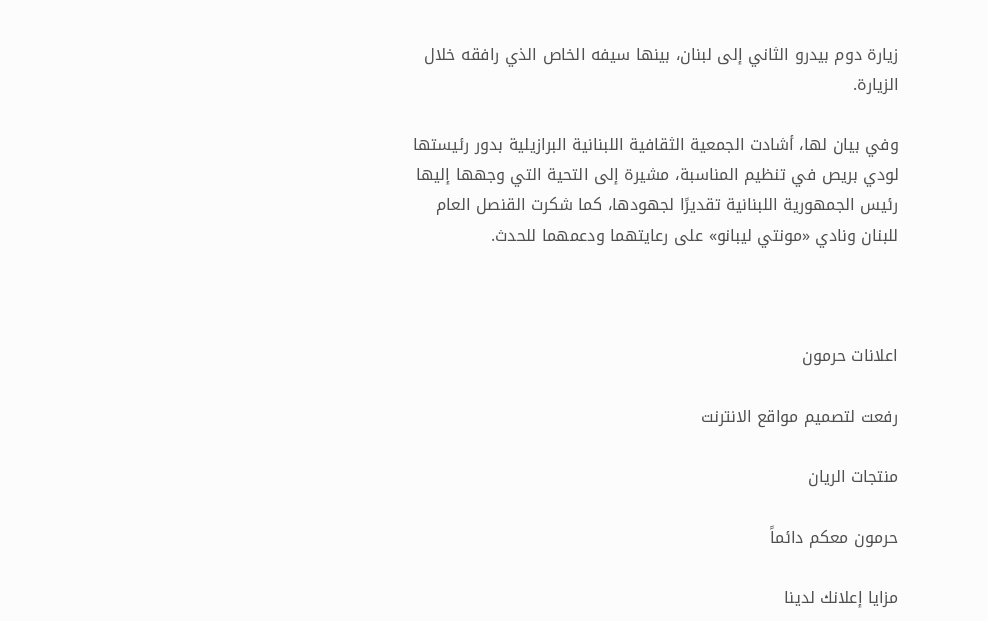زيارة دوم بيدرو الثاني إلى لبنان، بينها سيفه الخاص الذي رافقه خلال الزيارة.

وفي بيان لها، أشادت الجمعية الثقافية اللبنانية البرازيلية بدور رئيستها لودي بريص في تنظيم المناسبة، مشيرة إلى التحية التي وجهها إليها رئيس الجمهورية اللبنانية تقديرًا لجهودها، كما شكرت القنصل العام للبنان ونادي «مونتي ليبانو» على رعايتهما ودعمهما للحدث.



اعلانات حرمون

رفعت لتصميم مواقع الانترنت

منتجات الريان

حرمون معكم دائماً

مزايا إعلانك لدينا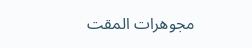مجوهرات المقت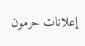إعلانات حرمون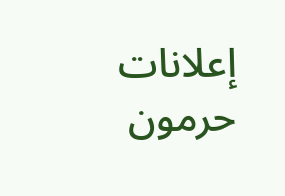إعلانات حرمون